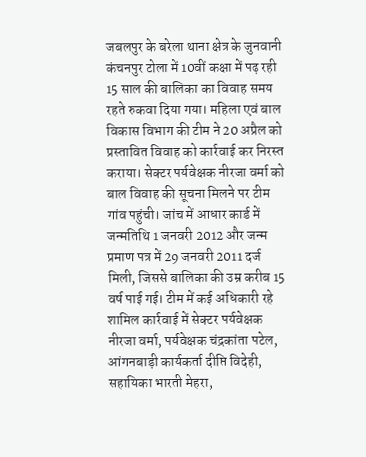जबलपुर के बरेला थाना क्षेत्र के जुनवानी कंचनपुर टोला में 10वीं कक्षा में पढ़ रही 15 साल की बालिका का विवाह समय रहते रुकवा दिया गया। महिला एवं बाल विकास विभाग की टीम ने 20 अप्रैल को प्रस्तावित विवाह को कार्रवाई कर निरस्त कराया। सेक्टर पर्यवेक्षक नीरजा वर्मा को बाल विवाह की सूचना मिलने पर टीम गांव पहुंची। जांच में आधार कार्ड में जन्मतिथि 1 जनवरी 2012 और जन्म प्रमाण पत्र में 29 जनवरी 2011 दर्ज मिली, जिससे बालिका की उम्र करीब 15 वर्ष पाई गई। टीम में कई अधिकारी रहे शामिल कार्रवाई में सेक्टर पर्यवेक्षक नीरजा वर्मा, पर्यवेक्षक चंद्रकांता पटेल, आंगनबाड़ी कार्यकर्ता दीप्ति विदेही, सहायिका भारती मेहरा,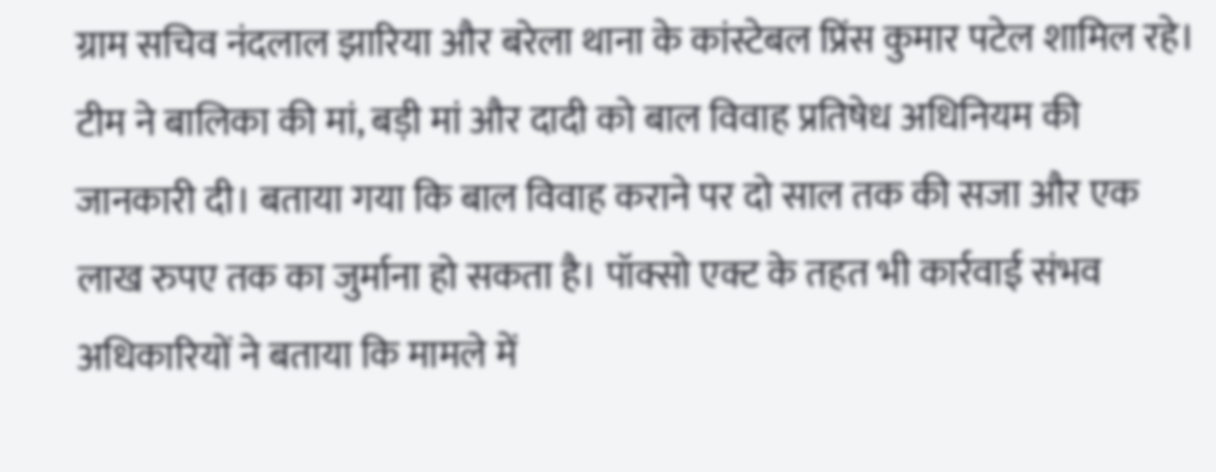ग्राम सचिव नंदलाल झारिया और बरेला थाना के कांस्टेबल प्रिंस कुमार पटेल शामिल रहे। टीम ने बालिका की मां, बड़ी मां और दादी को बाल विवाह प्रतिषेध अधिनियम की जानकारी दी। बताया गया कि बाल विवाह कराने पर दो साल तक की सजा और एक लाख रुपए तक का जुर्माना हो सकता है। पॉक्सो एक्ट के तहत भी कार्रवाई संभव अधिकारियों ने बताया कि मामले में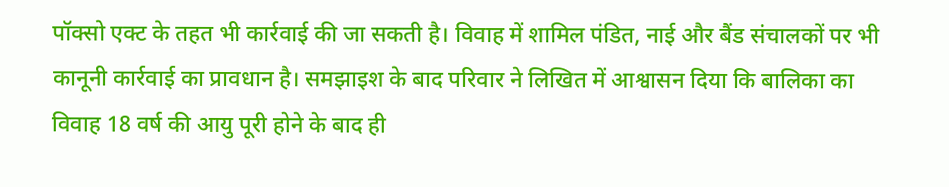पॉक्सो एक्ट के तहत भी कार्रवाई की जा सकती है। विवाह में शामिल पंडित, नाई और बैंड संचालकों पर भी कानूनी कार्रवाई का प्रावधान है। समझाइश के बाद परिवार ने लिखित में आश्वासन दिया कि बालिका का विवाह 18 वर्ष की आयु पूरी होने के बाद ही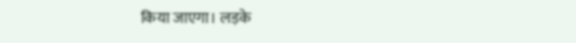किया जाएगा। लड़के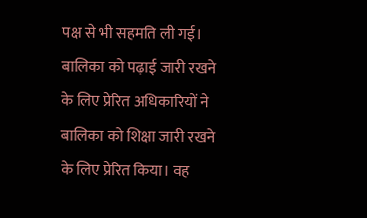पक्ष से भी सहमति ली गई। बालिका को पढ़ाई जारी रखने के लिए प्रेरित अधिकारियों ने बालिका को शिक्षा जारी रखने के लिए प्रेरित किया। वह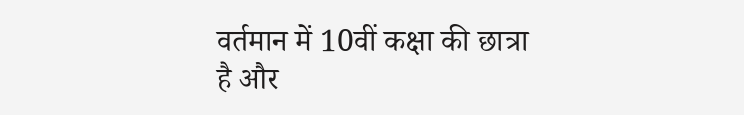वर्तमान में 10वीं कक्षा की छात्रा है और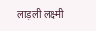लाड़ली लक्ष्मी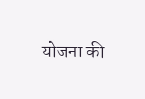योजना की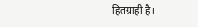हितग्राही है।